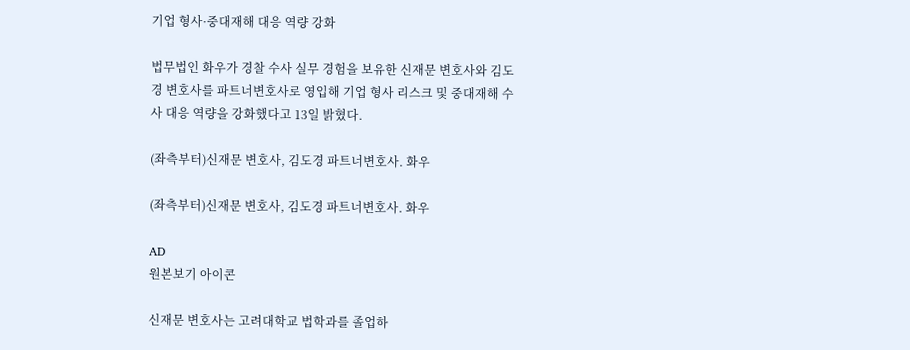기업 형사·중대재해 대응 역량 강화

법무법인 화우가 경찰 수사 실무 경험을 보유한 신재문 변호사와 김도경 변호사를 파트너변호사로 영입해 기업 형사 리스크 및 중대재해 수사 대응 역량을 강화했다고 13일 밝혔다.

(좌측부터)신재문 변호사, 김도경 파트너변호사. 화우

(좌측부터)신재문 변호사, 김도경 파트너변호사. 화우

AD
원본보기 아이콘

신재문 변호사는 고려대학교 법학과를 졸업하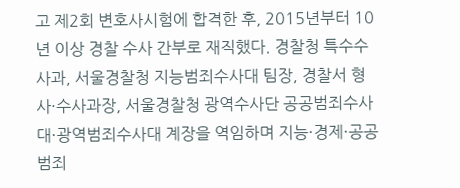고 제2회 변호사시험에 합격한 후, 2015년부터 10년 이상 경찰 수사 간부로 재직했다. 경찰청 특수수사과, 서울경찰청 지능범죄수사대 팀장, 경찰서 형사·수사과장, 서울경찰청 광역수사단 공공범죄수사대·광역범죄수사대 계장을 역임하며 지능·경제·공공범죄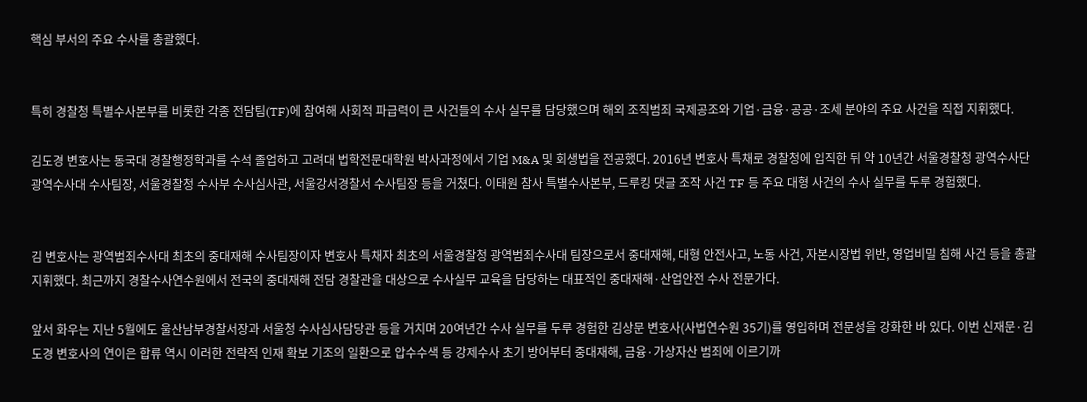핵심 부서의 주요 수사를 총괄했다.


특히 경찰청 특별수사본부를 비롯한 각종 전담팀(TF)에 참여해 사회적 파급력이 큰 사건들의 수사 실무를 담당했으며 해외 조직범죄 국제공조와 기업·금융·공공·조세 분야의 주요 사건을 직접 지휘했다.

김도경 변호사는 동국대 경찰행정학과를 수석 졸업하고 고려대 법학전문대학원 박사과정에서 기업 M&A 및 회생법을 전공했다. 2016년 변호사 특채로 경찰청에 입직한 뒤 약 10년간 서울경찰청 광역수사단 광역수사대 수사팀장, 서울경찰청 수사부 수사심사관, 서울강서경찰서 수사팀장 등을 거쳤다. 이태원 참사 특별수사본부, 드루킹 댓글 조작 사건 TF 등 주요 대형 사건의 수사 실무를 두루 경험했다.


김 변호사는 광역범죄수사대 최초의 중대재해 수사팀장이자 변호사 특채자 최초의 서울경찰청 광역범죄수사대 팀장으로서 중대재해, 대형 안전사고, 노동 사건, 자본시장법 위반, 영업비밀 침해 사건 등을 총괄 지휘했다. 최근까지 경찰수사연수원에서 전국의 중대재해 전담 경찰관을 대상으로 수사실무 교육을 담당하는 대표적인 중대재해·산업안전 수사 전문가다.

앞서 화우는 지난 5월에도 울산남부경찰서장과 서울청 수사심사담당관 등을 거치며 20여년간 수사 실무를 두루 경험한 김상문 변호사(사법연수원 35기)를 영입하며 전문성을 강화한 바 있다. 이번 신재문·김도경 변호사의 연이은 합류 역시 이러한 전략적 인재 확보 기조의 일환으로 압수수색 등 강제수사 초기 방어부터 중대재해, 금융·가상자산 범죄에 이르기까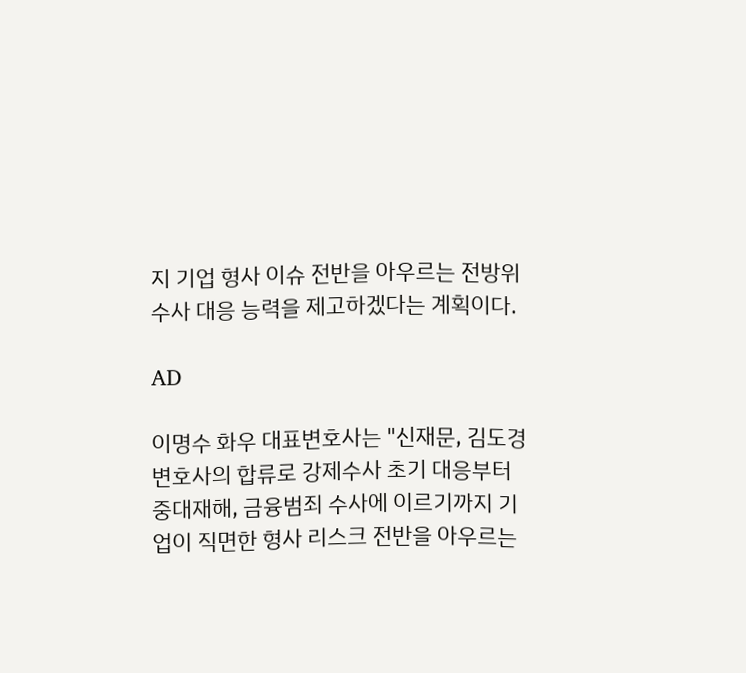지 기업 형사 이슈 전반을 아우르는 전방위 수사 대응 능력을 제고하겠다는 계획이다.

AD

이명수 화우 대표변호사는 "신재문, 김도경 변호사의 합류로 강제수사 초기 대응부터 중대재해, 금융범죄 수사에 이르기까지 기업이 직면한 형사 리스크 전반을 아우르는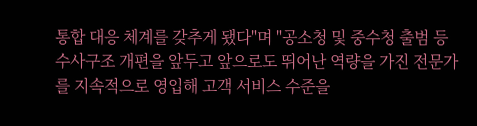통합 대응 체계를 갖추게 됐다"며 "공소청 및 중수청 출범 등 수사구조 개편을 앞두고 앞으로도 뛰어난 역량을 가진 전문가를 지속적으로 영입해 고객 서비스 수준을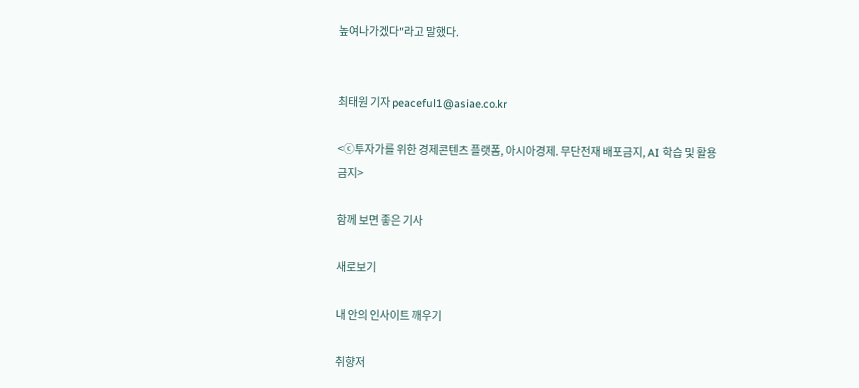높여나가겠다"라고 말했다.


최태원 기자 peaceful1@asiae.co.kr

<ⓒ투자가를 위한 경제콘텐츠 플랫폼, 아시아경제. 무단전재 배포금지, AI 학습 및 활용 금지>

함께 보면 좋은 기사

새로보기

내 안의 인사이트 깨우기

취향저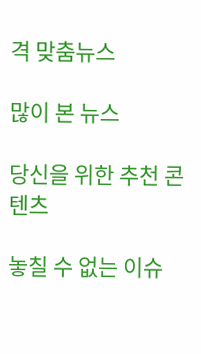격 맞춤뉴스

많이 본 뉴스

당신을 위한 추천 콘텐츠

놓칠 수 없는 이슈